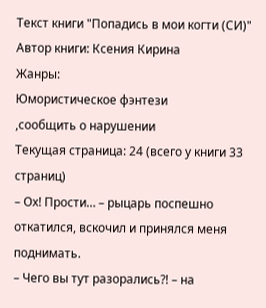Текст книги "Попадись в мои когти (СИ)"
Автор книги: Ксения Кирина
Жанры:
Юмористическое фэнтези
,сообщить о нарушении
Текущая страница: 24 (всего у книги 33 страниц)
– Ох! Прости… – рыцарь поспешно откатился, вскочил и принялся меня поднимать.
– Чего вы тут разорались⁈ – на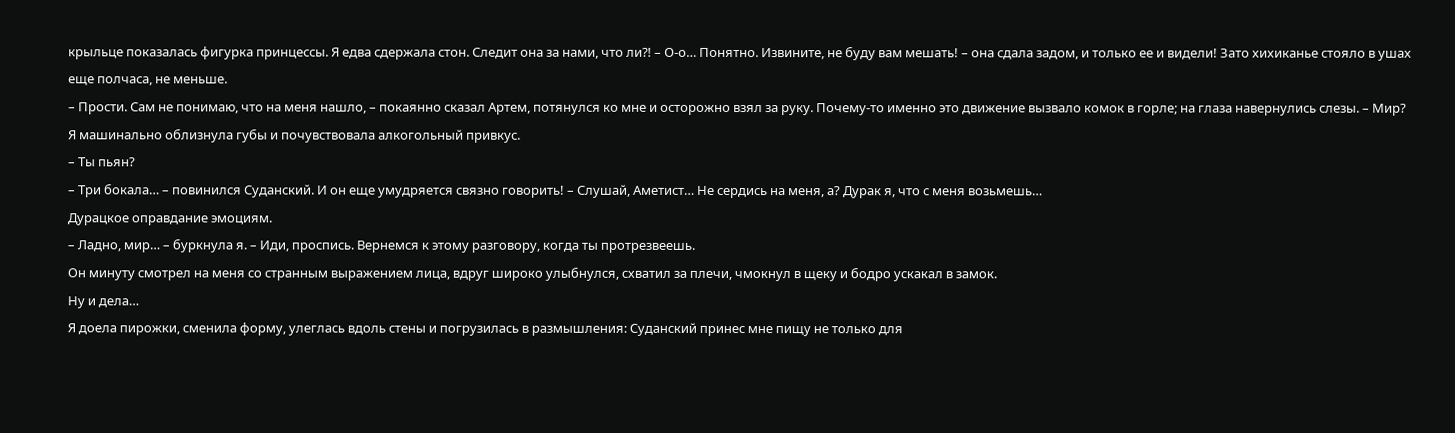крыльце показалась фигурка принцессы. Я едва сдержала стон. Следит она за нами, что ли⁈ – О-о… Понятно. Извините, не буду вам мешать! – она сдала задом, и только ее и видели! Зато хихиканье стояло в ушах еще полчаса, не меньше.
– Прости. Сам не понимаю, что на меня нашло, – покаянно сказал Артем, потянулся ко мне и осторожно взял за руку. Почему-то именно это движение вызвало комок в горле; на глаза навернулись слезы. – Мир?
Я машинально облизнула губы и почувствовала алкогольный привкус.
– Ты пьян?
– Три бокала… – повинился Суданский. И он еще умудряется связно говорить! – Слушай, Аметист… Не сердись на меня, а? Дурак я, что с меня возьмешь…
Дурацкое оправдание эмоциям.
– Ладно, мир… – буркнула я. – Иди, проспись. Вернемся к этому разговору, когда ты протрезвеешь.
Он минуту смотрел на меня со странным выражением лица, вдруг широко улыбнулся, схватил за плечи, чмокнул в щеку и бодро ускакал в замок.
Ну и дела…
Я доела пирожки, сменила форму, улеглась вдоль стены и погрузилась в размышления: Суданский принес мне пищу не только для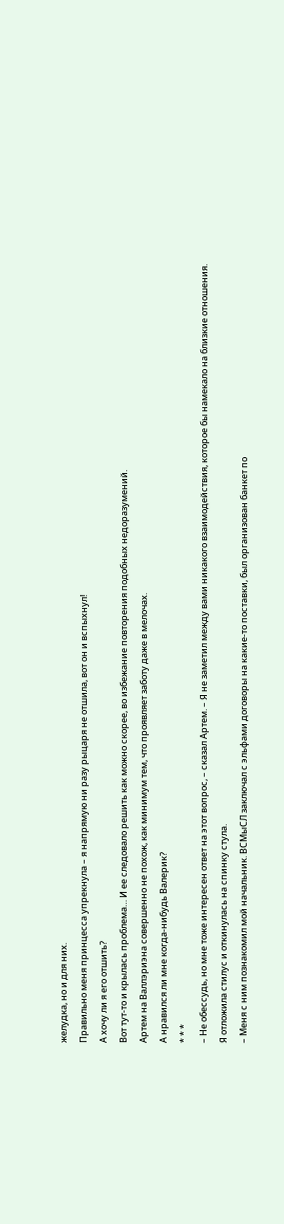желудка, но и для них.
Правильно меня принцесса упрекнула – я напрямую ни разу рыцаря не отшила, вот он и вспыхнул!
А хочу ли я его отшить?
Вот тут-то и крылась проблема… И ее следовало решить как можно скорее, во избежание повторения подобных недоразумений.
Артем на Валлэриэна совершенно не похож, как минимум тем, что проявляет заботу даже в мелочах.
А нравился ли мне когда-нибудь Валерик?
* * *
– Не обессудь, но мне тоже интересен ответ на этот вопрос, – сказал Артем. – Я не заметил между вами никакого взаимодействия, которое бы намекало на близкие отношения.
Я отложила стилус и откинулась на спинку стула.
– Меня с ним познакомил мой начальник. ВСМыСЛ заключал с эльфами договоры на какие-то поставки, был организован банкет по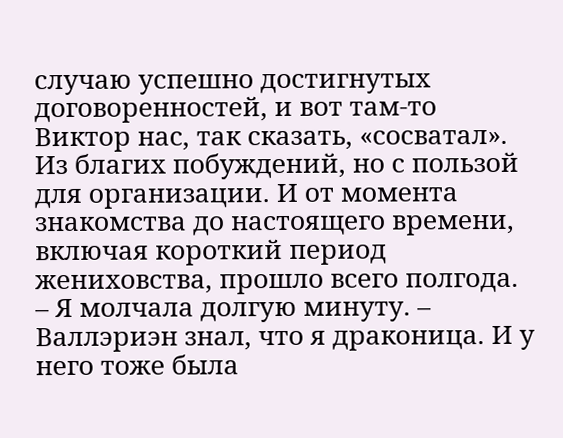случаю успешно достигнутых договоренностей, и вот там-то Виктор нас, так сказать, «сосватал». Из благих побуждений, но с пользой для организации. И от момента знакомства до настоящего времени, включая короткий период жениховства, прошло всего полгода. – Я молчала долгую минуту. – Валлэриэн знал, что я драконица. И у него тоже была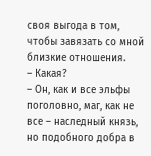своя выгода в том, чтобы завязать со мной близкие отношения.
– Какая?
– Он, как и все эльфы поголовно, маг, как не все – наследный князь, но подобного добра в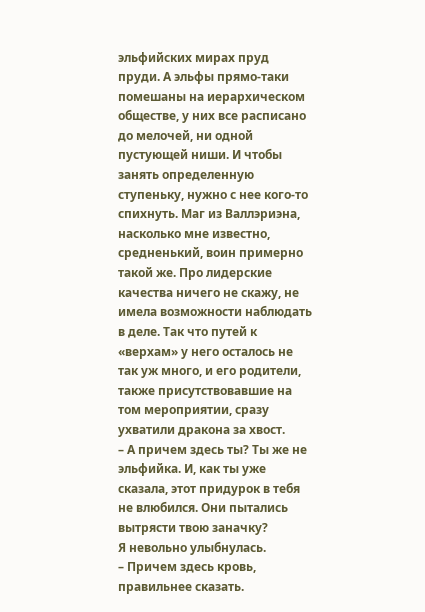эльфийских мирах пруд пруди. А эльфы прямо-таки помешаны на иерархическом обществе, у них все расписано до мелочей, ни одной пустующей ниши. И чтобы занять определенную ступеньку, нужно с нее кого-то спихнуть. Маг из Валлэриэна, насколько мне известно, средненький, воин примерно такой же. Про лидерские качества ничего не скажу, не имела возможности наблюдать в деле. Так что путей к «верхам» у него осталось не так уж много, и его родители, также присутствовавшие на том мероприятии, сразу ухватили дракона за хвост.
– А причем здесь ты? Ты же не эльфийка. И, как ты уже сказала, этот придурок в тебя не влюбился. Они пытались вытрясти твою заначку?
Я невольно улыбнулась.
– Причем здесь кровь, правильнее сказать.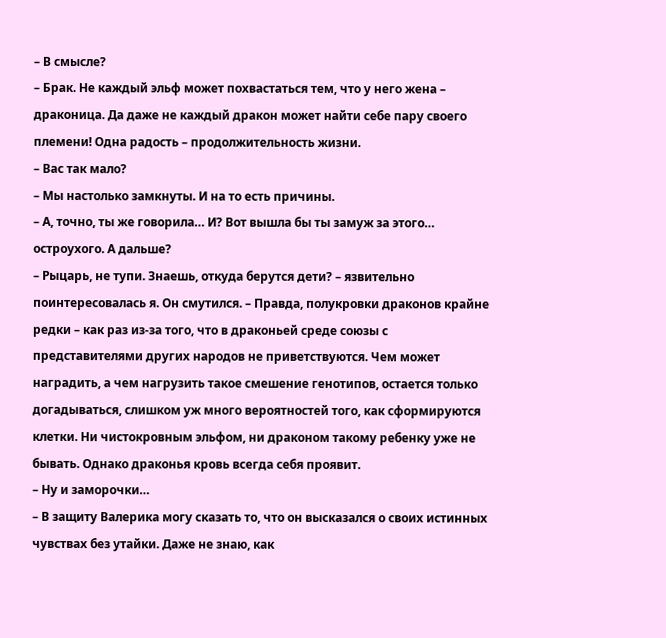– В смысле?
– Брак. Не каждый эльф может похвастаться тем, что у него жена – драконица. Да даже не каждый дракон может найти себе пару своего племени! Одна радость – продолжительность жизни.
– Вас так мало?
– Мы настолько замкнуты. И на то есть причины.
– А, точно, ты же говорила… И? Вот вышла бы ты замуж за этого… остроухого. А дальше?
– Рыцарь, не тупи. Знаешь, откуда берутся дети? – язвительно поинтересовалась я. Он смутился. – Правда, полукровки драконов крайне редки – как раз из-за того, что в драконьей среде союзы с представителями других народов не приветствуются. Чем может наградить, а чем нагрузить такое смешение генотипов, остается только догадываться, слишком уж много вероятностей того, как сформируются клетки. Ни чистокровным эльфом, ни драконом такому ребенку уже не бывать. Однако драконья кровь всегда себя проявит.
– Ну и заморочки…
– В защиту Валерика могу сказать то, что он высказался о своих истинных чувствах без утайки. Даже не знаю, как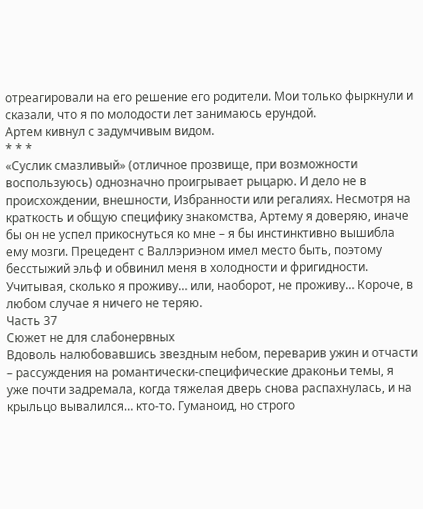отреагировали на его решение его родители. Мои только фыркнули и сказали, что я по молодости лет занимаюсь ерундой.
Артем кивнул с задумчивым видом.
* * *
«Суслик смазливый» (отличное прозвище, при возможности воспользуюсь) однозначно проигрывает рыцарю. И дело не в происхождении, внешности, Избранности или регалиях. Несмотря на краткость и общую специфику знакомства, Артему я доверяю, иначе бы он не успел прикоснуться ко мне – я бы инстинктивно вышибла ему мозги. Прецедент с Валлэриэном имел место быть, поэтому бесстыжий эльф и обвинил меня в холодности и фригидности.
Учитывая, сколько я проживу… или, наоборот, не проживу… Короче, в любом случае я ничего не теряю.
Часть 37
Сюжет не для слабонервных
Вдоволь налюбовавшись звездным небом, переварив ужин и отчасти – рассуждения на романтически-специфические драконьи темы, я уже почти задремала, когда тяжелая дверь снова распахнулась, и на крыльцо вывалился… кто-то. Гуманоид, но строго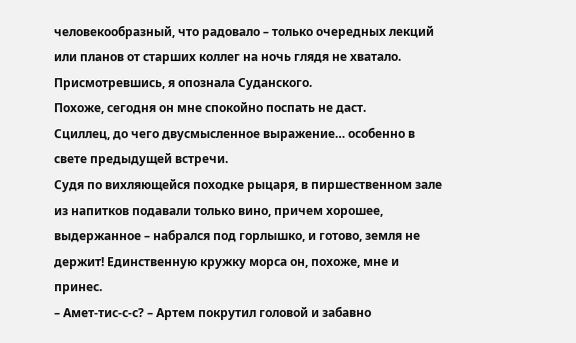человекообразный, что радовало – только очередных лекций или планов от старших коллег на ночь глядя не хватало. Присмотревшись, я опознала Суданского.
Похоже, сегодня он мне спокойно поспать не даст.
Сциллец, до чего двусмысленное выражение… особенно в свете предыдущей встречи.
Судя по вихляющейся походке рыцаря, в пиршественном зале из напитков подавали только вино, причем хорошее, выдержанное – набрался под горлышко, и готово, земля не держит! Единственную кружку морса он, похоже, мне и принес.
– Амет-тис-с-с? – Артем покрутил головой и забавно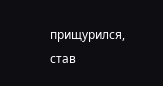прищурился, став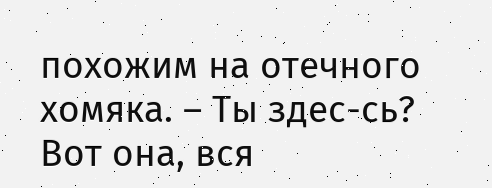похожим на отечного хомяка. – Ты здес-сь?
Вот она, вся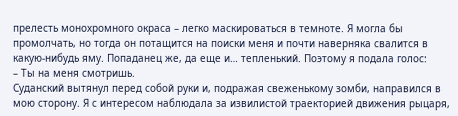прелесть монохромного окраса – легко маскироваться в темноте. Я могла бы промолчать, но тогда он потащится на поиски меня и почти наверняка свалится в какую-нибудь яму. Попаданец же, да еще и… тепленький. Поэтому я подала голос:
– Ты на меня смотришь.
Суданский вытянул перед собой руки и, подражая свеженькому зомби, направился в мою сторону. Я с интересом наблюдала за извилистой траекторией движения рыцаря,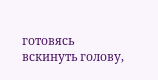готовясь вскинуть голову,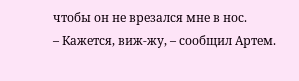чтобы он не врезался мне в нос.
– Кажется, виж-жу, – сообщил Артем.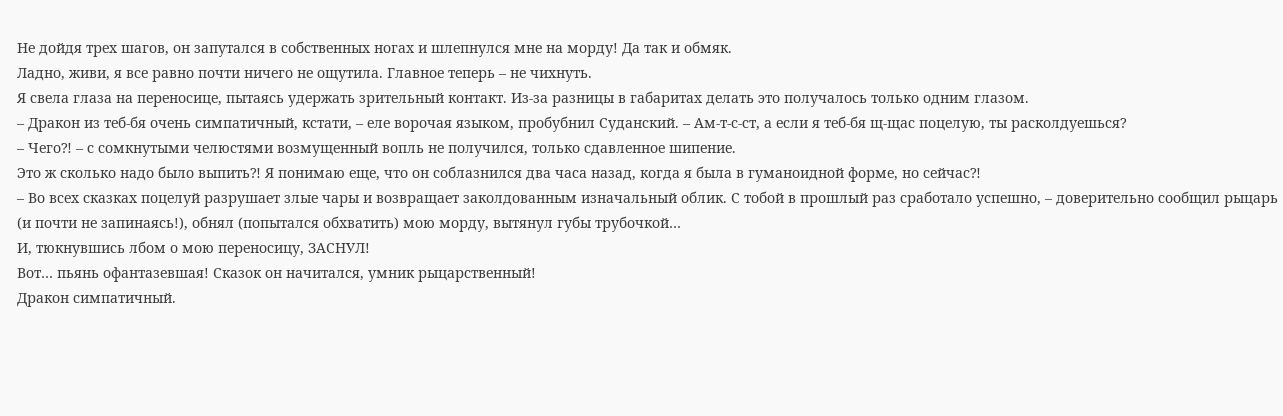Не дойдя трех шагов, он запутался в собственных ногах и шлепнулся мне на морду! Да так и обмяк.
Ладно, живи, я все равно почти ничего не ощутила. Главное теперь – не чихнуть.
Я свела глаза на переносице, пытаясь удержать зрительный контакт. Из-за разницы в габаритах делать это получалось только одним глазом.
– Дракон из теб-бя очень симпатичный, кстати, – еле ворочая языком, пробубнил Суданский. – Ам-т-с-ст, а если я теб-бя щ-щас поцелую, ты расколдуешься?
– Чего⁈ – с сомкнутыми челюстями возмущенный вопль не получился, только сдавленное шипение.
Это ж сколько надо было выпить⁈ Я понимаю еще, что он соблазнился два часа назад, когда я была в гуманоидной форме, но сейчас⁈
– Во всех сказках поцелуй разрушает злые чары и возвращает заколдованным изначальный облик. С тобой в прошлый раз сработало успешно, – доверительно сообщил рыцарь (и почти не запинаясь!), обнял (попытался обхватить) мою морду, вытянул губы трубочкой…
И, тюкнувшись лбом о мою переносицу, ЗАСНУЛ!
Вот… пьянь офантазевшая! Сказок он начитался, умник рыцарственный!
Дракон симпатичный.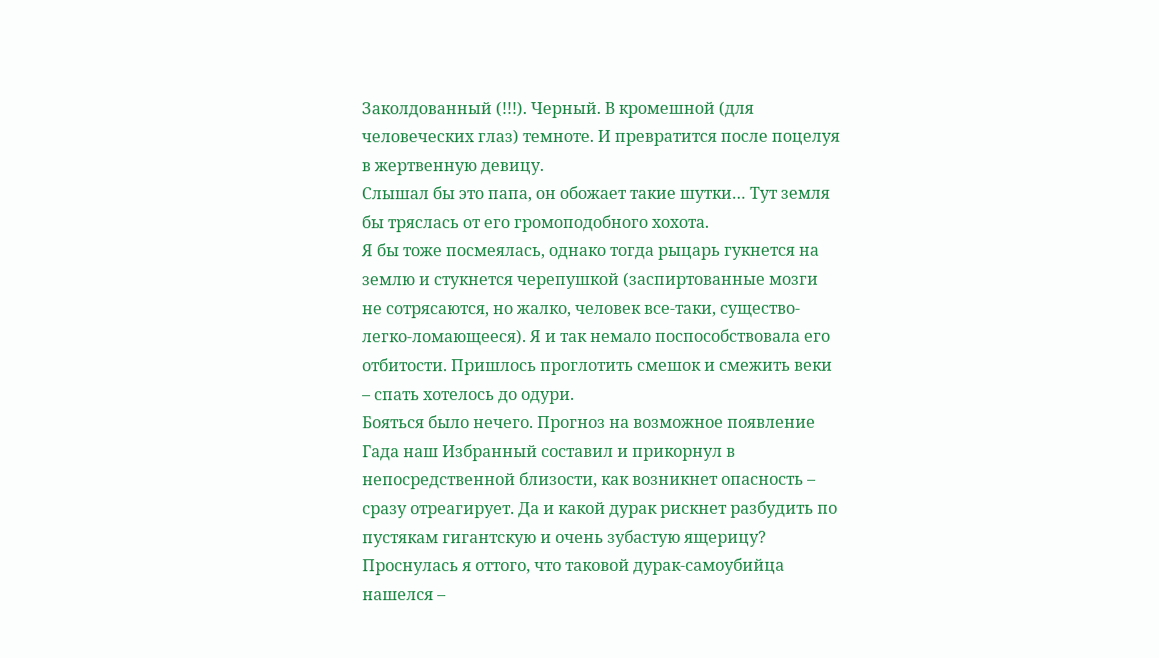Заколдованный (!!!). Черный. В кромешной (для человеческих глаз) темноте. И превратится после поцелуя в жертвенную девицу.
Слышал бы это папа, он обожает такие шутки… Тут земля бы тряслась от его громоподобного хохота.
Я бы тоже посмеялась, однако тогда рыцарь гукнется на землю и стукнется черепушкой (заспиртованные мозги не сотрясаются, но жалко, человек все-таки, существо-легко-ломающееся). Я и так немало поспособствовала его отбитости. Пришлось проглотить смешок и смежить веки – спать хотелось до одури.
Бояться было нечего. Прогноз на возможное появление Гада наш Избранный составил и прикорнул в непосредственной близости, как возникнет опасность – сразу отреагирует. Да и какой дурак рискнет разбудить по пустякам гигантскую и очень зубастую ящерицу?
Проснулась я оттого, что таковой дурак-самоубийца нашелся –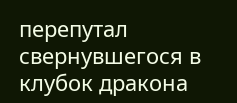перепутал свернувшегося в клубок дракона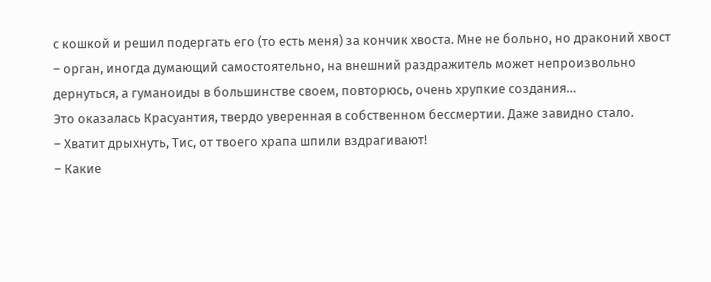с кошкой и решил подергать его (то есть меня) за кончик хвоста. Мне не больно, но драконий хвост – орган, иногда думающий самостоятельно, на внешний раздражитель может непроизвольно дернуться, а гуманоиды в большинстве своем, повторюсь, очень хрупкие создания…
Это оказалась Красуантия, твердо уверенная в собственном бессмертии. Даже завидно стало.
– Хватит дрыхнуть, Тис, от твоего храпа шпили вздрагивают!
– Какие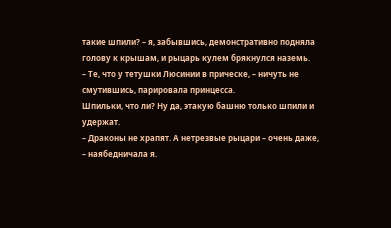такие шпили? – я, забывшись, демонстративно подняла голову к крышам, и рыцарь кулем брякнулся наземь.
– Те, что у тетушки Люсинии в прическе, – ничуть не смутившись, парировала принцесса.
Шпильки, что ли? Ну да, этакую башню только шпили и удержат.
– Драконы не храпят. А нетрезвые рыцари – очень даже, – наябедничала я.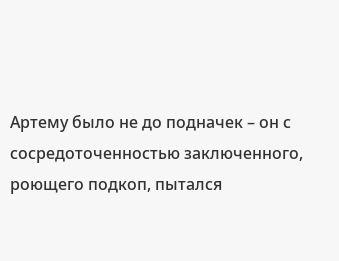Артему было не до подначек – он с сосредоточенностью заключенного, роющего подкоп, пытался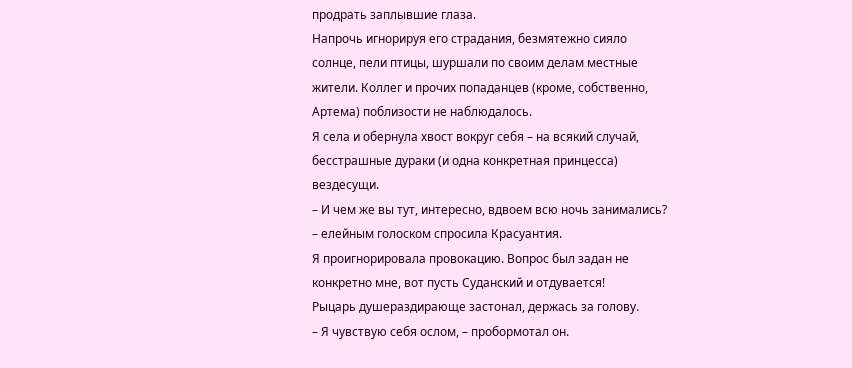продрать заплывшие глаза.
Напрочь игнорируя его страдания, безмятежно сияло солнце, пели птицы, шуршали по своим делам местные жители. Коллег и прочих попаданцев (кроме, собственно, Артема) поблизости не наблюдалось.
Я села и обернула хвост вокруг себя – на всякий случай, бесстрашные дураки (и одна конкретная принцесса) вездесущи.
– И чем же вы тут, интересно, вдвоем всю ночь занимались? – елейным голоском спросила Красуантия.
Я проигнорировала провокацию. Вопрос был задан не конкретно мне, вот пусть Суданский и отдувается!
Рыцарь душераздирающе застонал, держась за голову.
– Я чувствую себя ослом, – пробормотал он.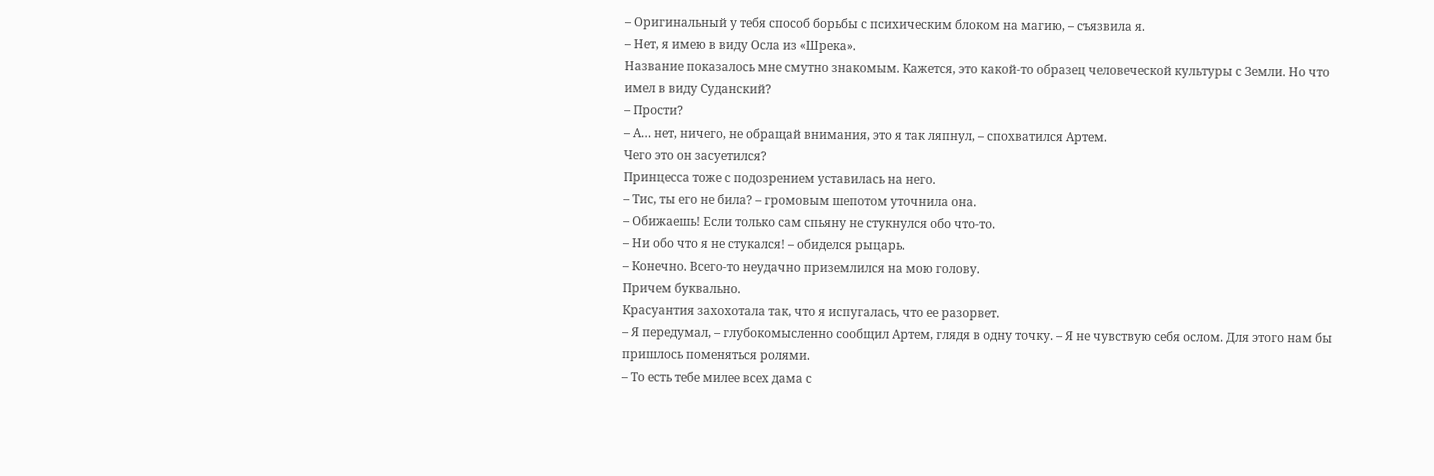– Оригинальный у тебя способ борьбы с психическим блоком на магию, – съязвила я.
– Нет, я имею в виду Осла из «Шрека».
Название показалось мне смутно знакомым. Кажется, это какой-то образец человеческой культуры с Земли. Но что имел в виду Суданский?
– Прости?
– А… нет, ничего, не обращай внимания, это я так ляпнул, – спохватился Артем.
Чего это он засуетился?
Принцесса тоже с подозрением уставилась на него.
– Тис, ты его не била? – громовым шепотом уточнила она.
– Обижаешь! Если только сам спьяну не стукнулся обо что-то.
– Ни обо что я не стукался! – обиделся рыцарь.
– Конечно. Всего-то неудачно приземлился на мою голову.
Причем буквально.
Красуантия захохотала так, что я испугалась, что ее разорвет.
– Я передумал, – глубокомысленно сообщил Артем, глядя в одну точку. – Я не чувствую себя ослом. Для этого нам бы пришлось поменяться ролями.
– То есть тебе милее всех дама с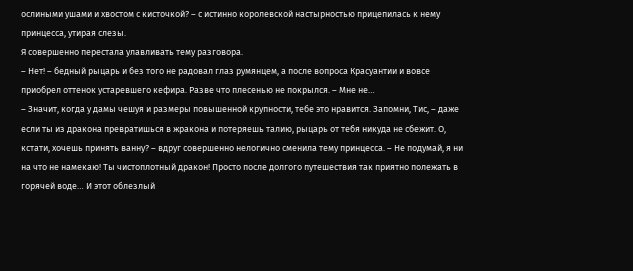ослиными ушами и хвостом с кисточкой? – с истинно королевской настырностью прицепилась к нему принцесса, утирая слезы.
Я совершенно перестала улавливать тему разговора.
– Нет! – бедный рыцарь и без того не радовал глаз румянцем, а после вопроса Красуантии и вовсе приобрел оттенок устаревшего кефира. Разве что плесенью не покрылся. – Мне не…
– Значит, когда у дамы чешуя и размеры повышенной крупности, тебе это нравится. Запомни, Тис, – даже если ты из дракона превратишься в жракона и потеряешь талию, рыцарь от тебя никуда не сбежит. О, кстати, хочешь принять ванну? – вдруг совершенно нелогично сменила тему принцесса. – Не подумай, я ни на что не намекаю! Ты чистоплотный дракон! Просто после долгого путешествия так приятно полежать в горячей воде… И этот облезлый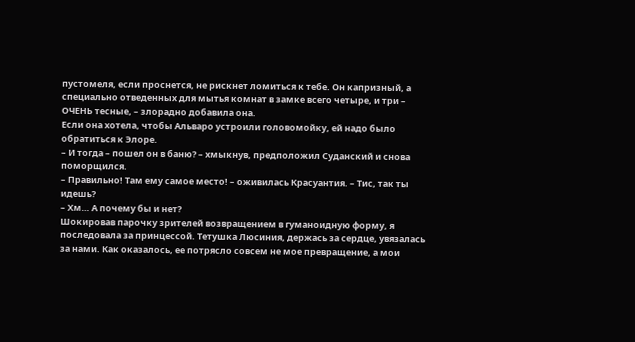пустомеля, если проснется, не рискнет ломиться к тебе. Он капризный, а специально отведенных для мытья комнат в замке всего четыре, и три – ОЧЕНЬ тесные, – злорадно добавила она.
Если она хотела, чтобы Альваро устроили головомойку, ей надо было обратиться к Элоре.
– И тогда – пошел он в баню? – хмыкнув, предположил Суданский и снова поморщился.
– Правильно! Там ему самое место! – оживилась Красуантия. – Тис, так ты идешь?
– Хм… А почему бы и нет?
Шокировав парочку зрителей возвращением в гуманоидную форму, я последовала за принцессой. Тетушка Люсиния, держась за сердце, увязалась за нами. Как оказалось, ее потрясло совсем не мое превращение, а мои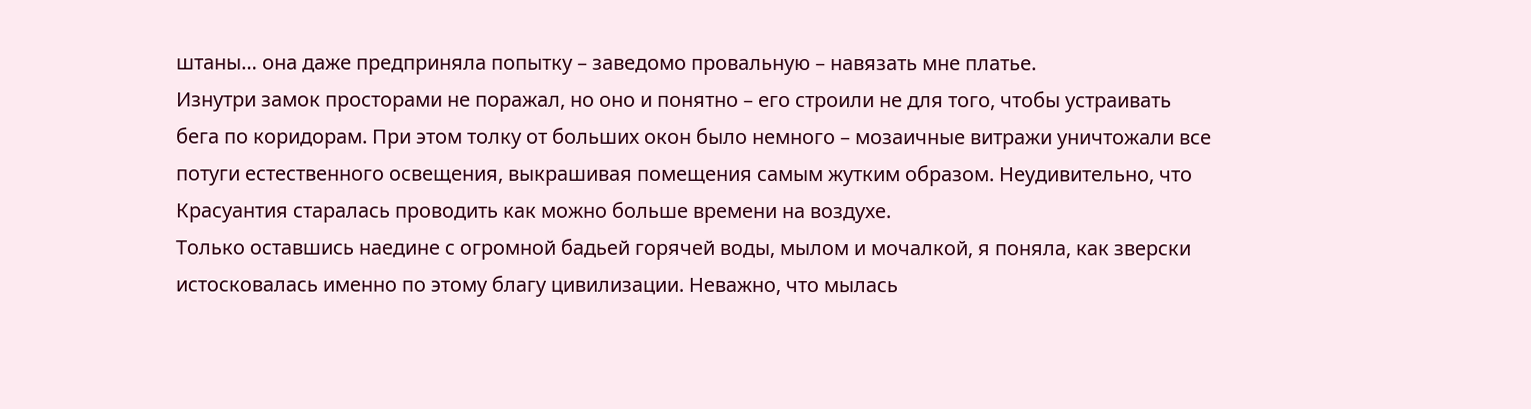штаны… она даже предприняла попытку – заведомо провальную – навязать мне платье.
Изнутри замок просторами не поражал, но оно и понятно – его строили не для того, чтобы устраивать бега по коридорам. При этом толку от больших окон было немного – мозаичные витражи уничтожали все потуги естественного освещения, выкрашивая помещения самым жутким образом. Неудивительно, что Красуантия старалась проводить как можно больше времени на воздухе.
Только оставшись наедине с огромной бадьей горячей воды, мылом и мочалкой, я поняла, как зверски истосковалась именно по этому благу цивилизации. Неважно, что мылась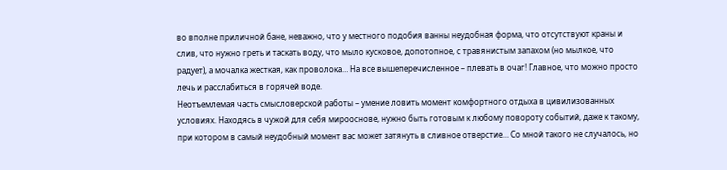во вполне приличной бане, неважно, что у местного подобия ванны неудобная форма, что отсутствуют краны и слив, что нужно греть и таскать воду, что мыло кусковое, допотопное, с травянистым запахом (но мылкое, что радует), а мочалка жесткая, как проволока… На все вышеперечисленное – плевать в очаг! Главное, что можно просто лечь и расслабиться в горячей воде.
Неотъемлемая часть смысловерской работы – умение ловить момент комфортного отдыха в цивилизованных условиях. Находясь в чужой для себя мирооснове, нужно быть готовым к любому повороту событий, даже к такому, при котором в самый неудобный момент вас может затянуть в сливное отверстие… Со мной такого не случалось, но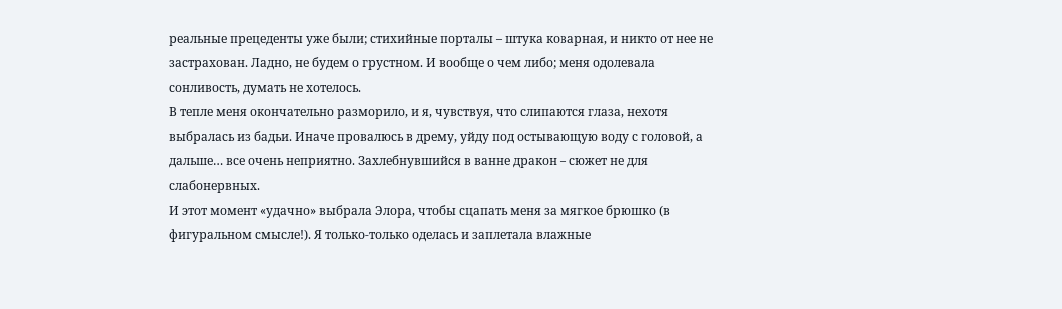реальные прецеденты уже были; стихийные порталы – штука коварная, и никто от нее не застрахован. Ладно, не будем о грустном. И вообще о чем либо; меня одолевала сонливость, думать не хотелось.
В тепле меня окончательно разморило, и я, чувствуя, что слипаются глаза, нехотя выбралась из бадьи. Иначе провалюсь в дрему, уйду под остывающую воду с головой, а дальше… все очень неприятно. Захлебнувшийся в ванне дракон – сюжет не для слабонервных.
И этот момент «удачно» выбрала Элора, чтобы сцапать меня за мягкое брюшко (в фигуральном смысле!). Я только-только оделась и заплетала влажные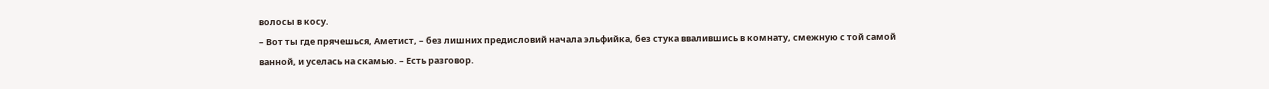волосы в косу.
– Вот ты где прячешься, Аметист, – без лишних предисловий начала эльфийка, без стука ввалившись в комнату, смежную с той самой ванной, и уселась на скамью. – Есть разговор.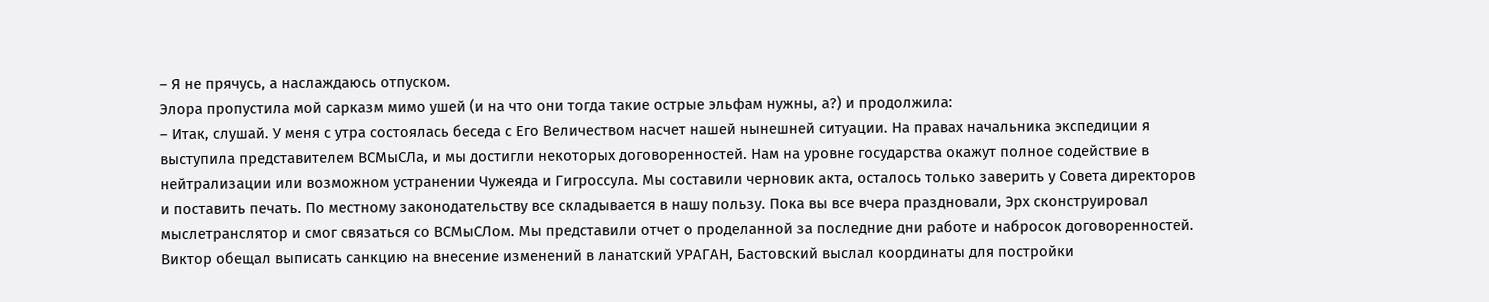– Я не прячусь, а наслаждаюсь отпуском.
Элора пропустила мой сарказм мимо ушей (и на что они тогда такие острые эльфам нужны, а?) и продолжила:
– Итак, слушай. У меня с утра состоялась беседа с Его Величеством насчет нашей нынешней ситуации. На правах начальника экспедиции я выступила представителем ВСМыСЛа, и мы достигли некоторых договоренностей. Нам на уровне государства окажут полное содействие в нейтрализации или возможном устранении Чужеяда и Гигроссула. Мы составили черновик акта, осталось только заверить у Совета директоров и поставить печать. По местному законодательству все складывается в нашу пользу. Пока вы все вчера праздновали, Эрх сконструировал мыслетранслятор и смог связаться со ВСМыСЛом. Мы представили отчет о проделанной за последние дни работе и набросок договоренностей. Виктор обещал выписать санкцию на внесение изменений в ланатский УРАГАН, Бастовский выслал координаты для постройки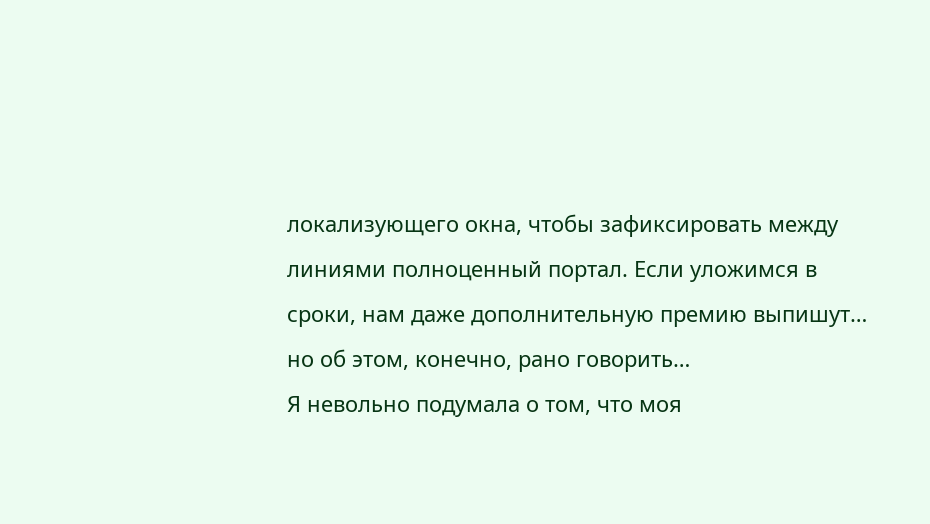локализующего окна, чтобы зафиксировать между линиями полноценный портал. Если уложимся в сроки, нам даже дополнительную премию выпишут… но об этом, конечно, рано говорить…
Я невольно подумала о том, что моя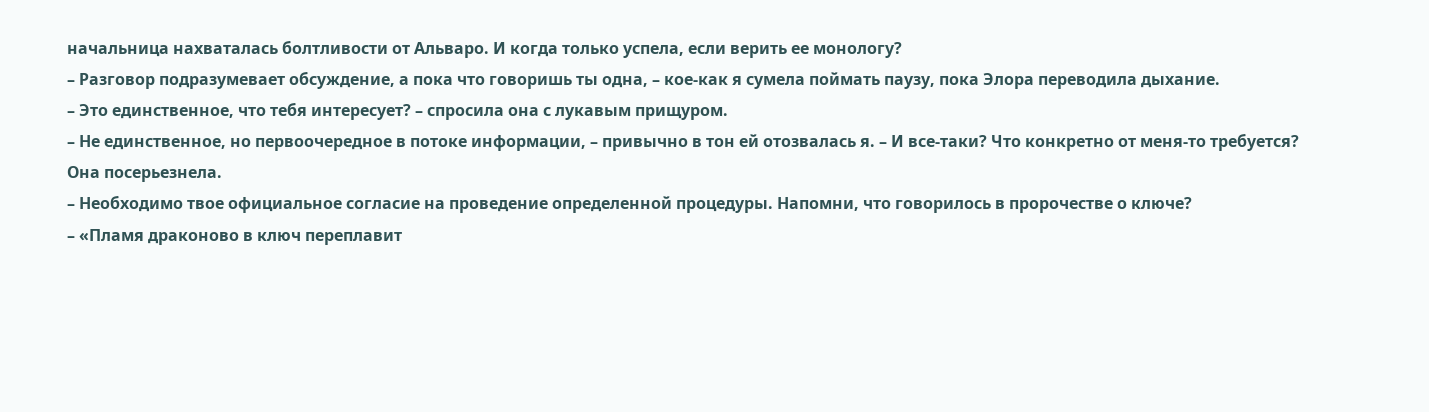начальница нахваталась болтливости от Альваро. И когда только успела, если верить ее монологу?
– Разговор подразумевает обсуждение, а пока что говоришь ты одна, – кое-как я сумела поймать паузу, пока Элора переводила дыхание.
– Это единственное, что тебя интересует? – спросила она с лукавым прищуром.
– Не единственное, но первоочередное в потоке информации, – привычно в тон ей отозвалась я. – И все-таки? Что конкретно от меня-то требуется?
Она посерьезнела.
– Необходимо твое официальное согласие на проведение определенной процедуры. Напомни, что говорилось в пророчестве о ключе?
– «Пламя драконово в ключ переплавит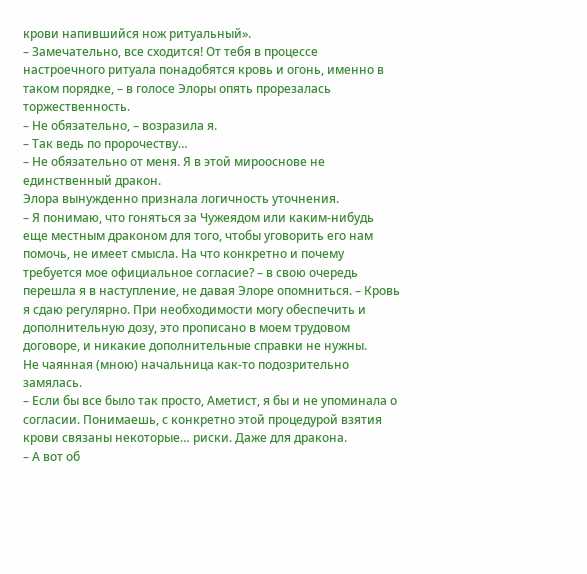крови напившийся нож ритуальный».
– Замечательно, все сходится! От тебя в процессе настроечного ритуала понадобятся кровь и огонь, именно в таком порядке, – в голосе Элоры опять прорезалась торжественность.
– Не обязательно, – возразила я.
– Так ведь по пророчеству…
– Не обязательно от меня. Я в этой мирооснове не единственный дракон.
Элора вынужденно признала логичность уточнения.
– Я понимаю, что гоняться за Чужеядом или каким-нибудь еще местным драконом для того, чтобы уговорить его нам помочь, не имеет смысла. На что конкретно и почему требуется мое официальное согласие? – в свою очередь перешла я в наступление, не давая Элоре опомниться. – Кровь я сдаю регулярно. При необходимости могу обеспечить и дополнительную дозу, это прописано в моем трудовом договоре, и никакие дополнительные справки не нужны.
Не чаянная (мною) начальница как-то подозрительно замялась.
– Если бы все было так просто, Аметист, я бы и не упоминала о согласии. Понимаешь, с конкретно этой процедурой взятия крови связаны некоторые… риски. Даже для дракона.
– А вот об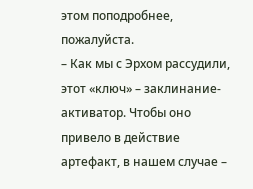этом поподробнее, пожалуйста.
– Как мы с Эрхом рассудили, этот «ключ» – заклинание-активатор. Чтобы оно привело в действие артефакт, в нашем случае –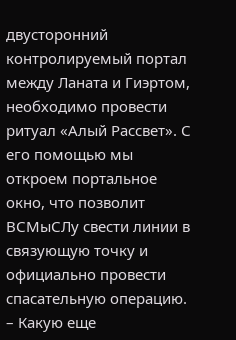двусторонний контролируемый портал между Ланата и Гиэртом, необходимо провести ритуал «Алый Рассвет». С его помощью мы откроем портальное окно, что позволит ВСМыСЛу свести линии в связующую точку и официально провести спасательную операцию.
– Какую еще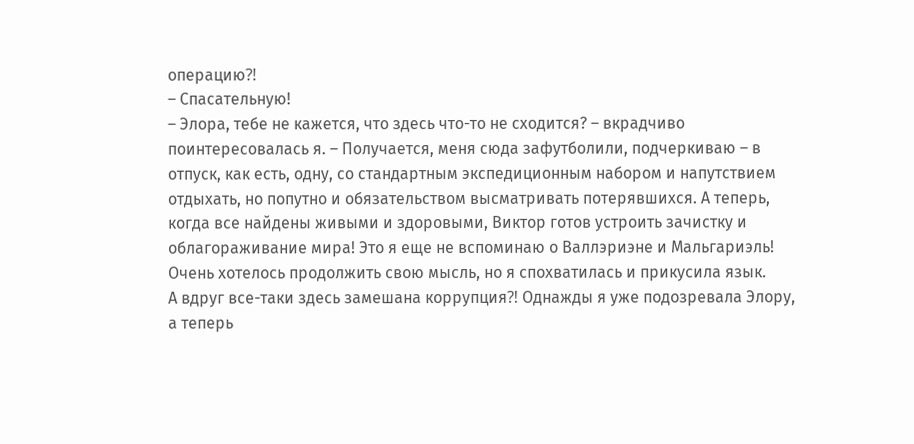операцию⁈
– Спасательную!
– Элора, тебе не кажется, что здесь что-то не сходится? – вкрадчиво поинтересовалась я. – Получается, меня сюда зафутболили, подчеркиваю – в отпуск, как есть, одну, со стандартным экспедиционным набором и напутствием отдыхать, но попутно и обязательством высматривать потерявшихся. А теперь, когда все найдены живыми и здоровыми, Виктор готов устроить зачистку и облагораживание мира! Это я еще не вспоминаю о Валлэриэне и Мальгариэль!
Очень хотелось продолжить свою мысль, но я спохватилась и прикусила язык.
А вдруг все-таки здесь замешана коррупция⁈ Однажды я уже подозревала Элору, а теперь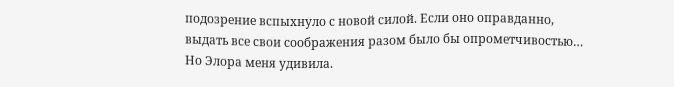подозрение вспыхнуло с новой силой. Если оно оправданно, выдать все свои соображения разом было бы опрометчивостью…
Но Элора меня удивила.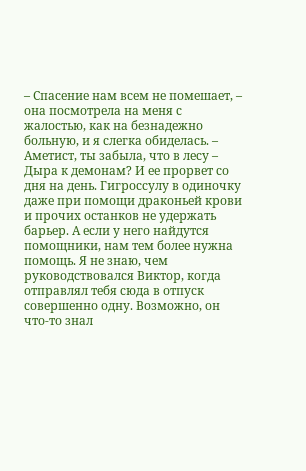– Спасение нам всем не помешает, – она посмотрела на меня с жалостью, как на безнадежно больную, и я слегка обиделась. – Аметист, ты забыла, что в лесу – Дыра к демонам? И ее прорвет со дня на день. Гигроссулу в одиночку даже при помощи драконьей крови и прочих останков не удержать барьер. А если у него найдутся помощники, нам тем более нужна помощь. Я не знаю, чем руководствовался Виктор, когда отправлял тебя сюда в отпуск совершенно одну. Возможно, он что-то знал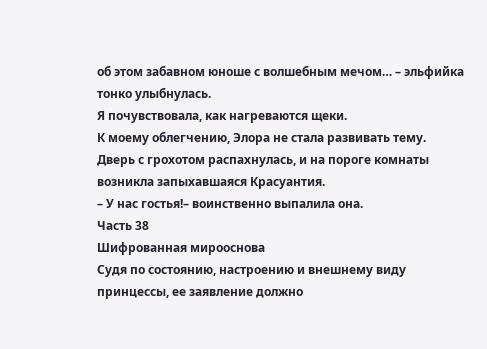об этом забавном юноше с волшебным мечом… – эльфийка тонко улыбнулась.
Я почувствовала, как нагреваются щеки.
К моему облегчению, Элора не стала развивать тему.
Дверь с грохотом распахнулась, и на пороге комнаты возникла запыхавшаяся Красуантия.
– У нас гостья!– воинственно выпалила она.
Часть 38
Шифрованная мирооснова
Судя по состоянию, настроению и внешнему виду принцессы, ее заявление должно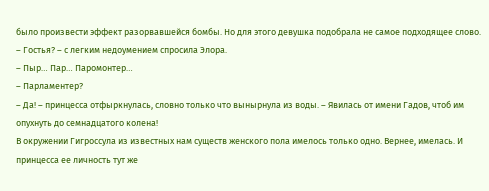было произвести эффект разорвавшейся бомбы. Но для этого девушка подобрала не самое подходящее слово.
– Гостья? – с легким недоумением спросила Элора.
– Пыр… Пар… Паромонтер…
– Парламентер?
– Да! – принцесса отфыркнулась, словно только что вынырнула из воды. – Явилась от имени Гадов, чтоб им опухнуть до семнадцатого колена!
В окружении Гигроссула из известных нам существ женского пола имелось только одно. Вернее, имелась. И принцесса ее личность тут же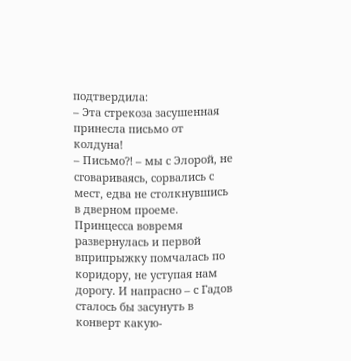подтвердила:
– Эта стрекоза засушенная принесла письмо от колдуна!
– Письмо⁈ – мы с Элорой, не сговариваясь, сорвались с мест, едва не столкнувшись в дверном проеме. Принцесса вовремя развернулась и первой вприпрыжку помчалась по коридору, не уступая нам дорогу. И напрасно – с Гадов сталось бы засунуть в конверт какую-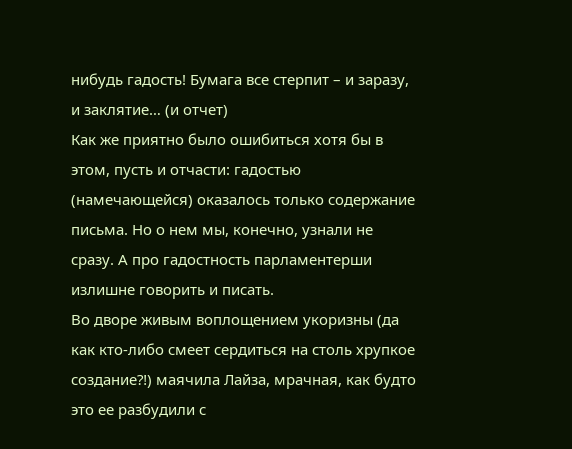нибудь гадость! Бумага все стерпит – и заразу, и заклятие… (и отчет)
Как же приятно было ошибиться хотя бы в этом, пусть и отчасти: гадостью (намечающейся) оказалось только содержание письма. Но о нем мы, конечно, узнали не сразу. А про гадостность парламентерши излишне говорить и писать.
Во дворе живым воплощением укоризны (да как кто-либо смеет сердиться на столь хрупкое создание⁈) маячила Лайза, мрачная, как будто это ее разбудили с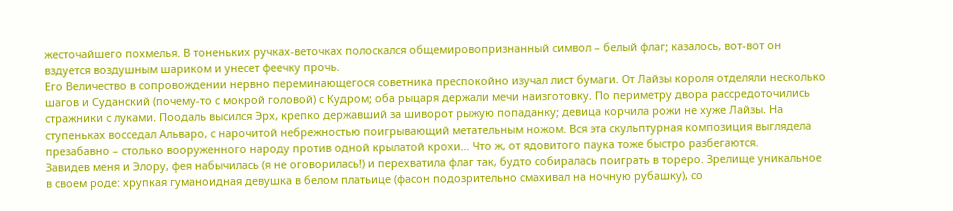жесточайшего похмелья. В тоненьких ручках-веточках полоскался общемировопризнанный символ – белый флаг; казалось, вот-вот он вздуется воздушным шариком и унесет феечку прочь.
Его Величество в сопровождении нервно переминающегося советника преспокойно изучал лист бумаги. От Лайзы короля отделяли несколько шагов и Суданский (почему-то с мокрой головой) с Кудром; оба рыцаря держали мечи наизготовку. По периметру двора рассредоточились стражники с луками. Поодаль высился Эрх, крепко державший за шиворот рыжую попаданку; девица корчила рожи не хуже Лайзы. На ступеньках восседал Альваро, с нарочитой небрежностью поигрывающий метательным ножом. Вся эта скульптурная композиция выглядела презабавно – столько вооруженного народу против одной крылатой крохи… Что ж, от ядовитого паука тоже быстро разбегаются.
Завидев меня и Элору, фея набычилась (я не оговорилась!) и перехватила флаг так, будто собиралась поиграть в тореро. Зрелище уникальное в своем роде: хрупкая гуманоидная девушка в белом платьице (фасон подозрительно смахивал на ночную рубашку), со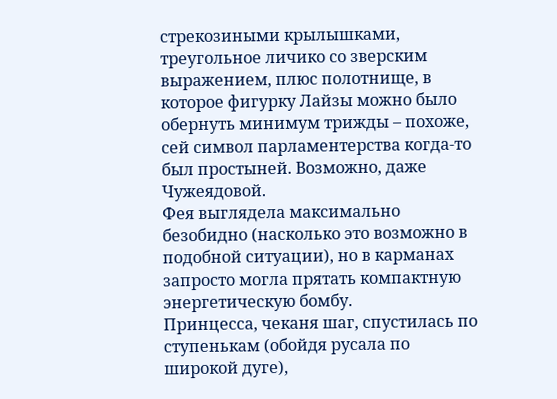стрекозиными крылышками, треугольное личико со зверским выражением, плюс полотнище, в которое фигурку Лайзы можно было обернуть минимум трижды – похоже, сей символ парламентерства когда-то был простыней. Возможно, даже Чужеядовой.
Фея выглядела максимально безобидно (насколько это возможно в подобной ситуации), но в карманах запросто могла прятать компактную энергетическую бомбу.
Принцесса, чеканя шаг, спустилась по ступенькам (обойдя русала по широкой дуге),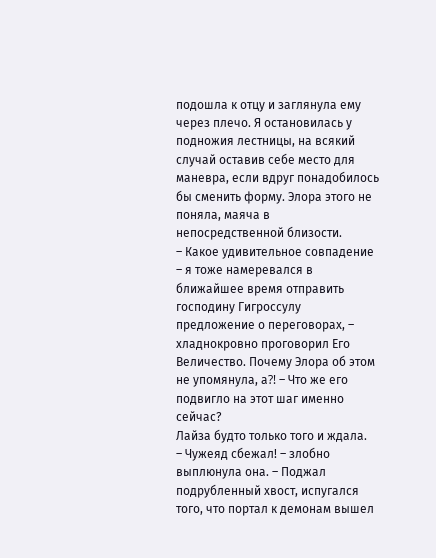подошла к отцу и заглянула ему через плечо. Я остановилась у подножия лестницы, на всякий случай оставив себе место для маневра, если вдруг понадобилось бы сменить форму. Элора этого не поняла, маяча в непосредственной близости.
– Какое удивительное совпадение – я тоже намеревался в ближайшее время отправить господину Гигроссулу предложение о переговорах, – хладнокровно проговорил Его Величество. Почему Элора об этом не упомянула, а⁈ – Что же его подвигло на этот шаг именно сейчас?
Лайза будто только того и ждала.
– Чужеяд сбежал! – злобно выплюнула она. – Поджал подрубленный хвост, испугался того, что портал к демонам вышел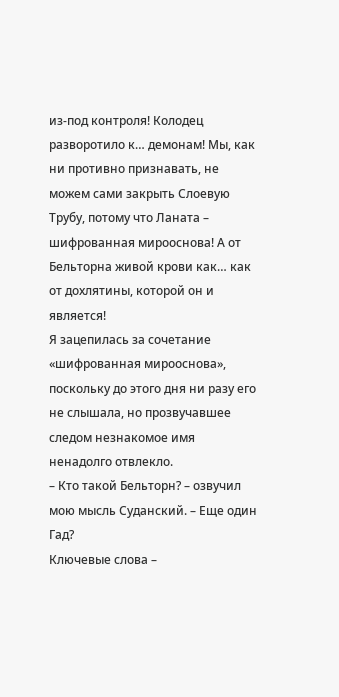из-под контроля! Колодец разворотило к… демонам! Мы, как ни противно признавать, не можем сами закрыть Слоевую Трубу, потому что Ланата – шифрованная мирооснова! А от Бельторна живой крови как… как от дохлятины, которой он и является!
Я зацепилась за сочетание «шифрованная мирооснова», поскольку до этого дня ни разу его не слышала, но прозвучавшее следом незнакомое имя ненадолго отвлекло.
– Кто такой Бельторн? – озвучил мою мысль Суданский. – Еще один Гад?
Ключевые слова –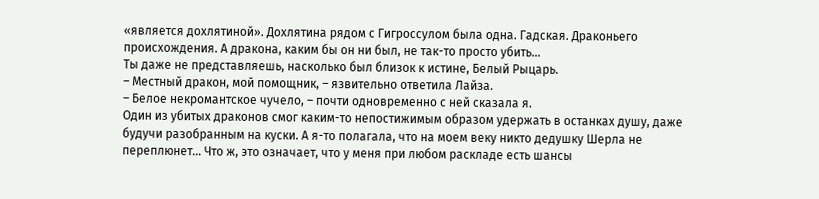«является дохлятиной». Дохлятина рядом с Гигроссулом была одна. Гадская. Драконьего происхождения. А дракона, каким бы он ни был, не так-то просто убить…
Ты даже не представляешь, насколько был близок к истине, Белый Рыцарь.
– Местный дракон, мой помощник, – язвительно ответила Лайза.
– Белое некромантское чучело, – почти одновременно с ней сказала я.
Один из убитых драконов смог каким-то непостижимым образом удержать в останках душу, даже будучи разобранным на куски. А я-то полагала, что на моем веку никто дедушку Шерла не переплюнет… Что ж, это означает, что у меня при любом раскладе есть шансы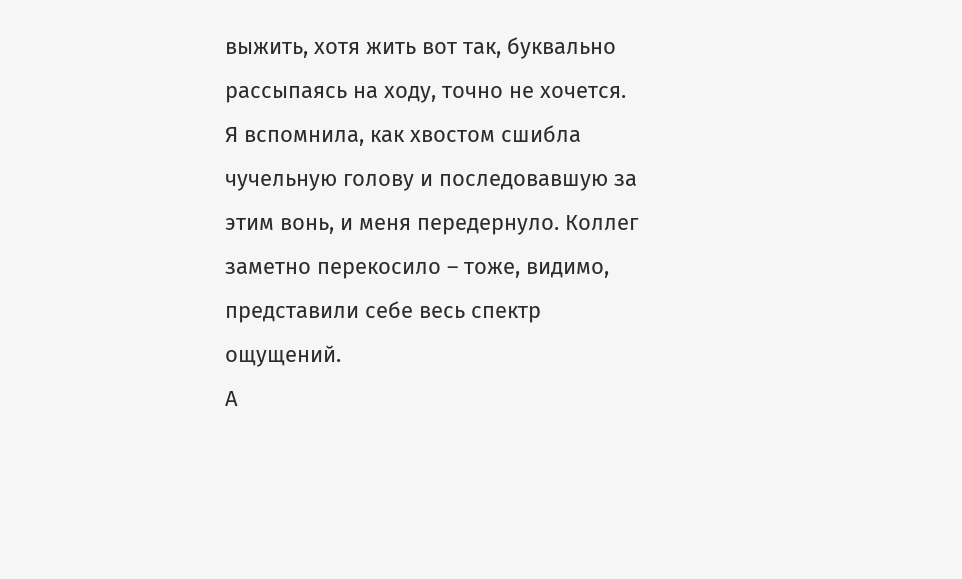выжить, хотя жить вот так, буквально рассыпаясь на ходу, точно не хочется.
Я вспомнила, как хвостом сшибла чучельную голову и последовавшую за этим вонь, и меня передернуло. Коллег заметно перекосило – тоже, видимо, представили себе весь спектр ощущений.
А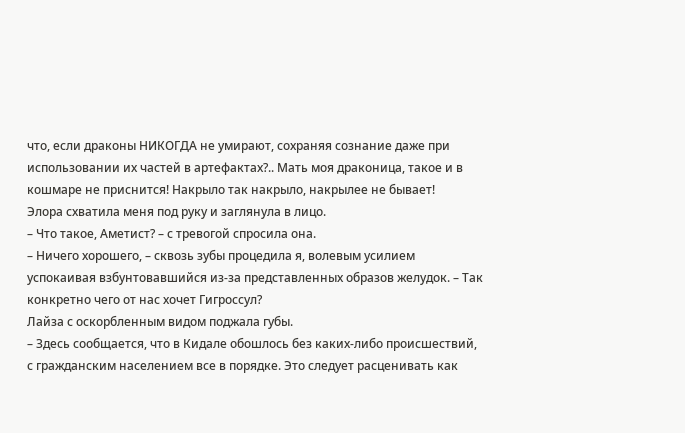что, если драконы НИКОГДА не умирают, сохраняя сознание даже при использовании их частей в артефактах?.. Мать моя драконица, такое и в кошмаре не приснится! Накрыло так накрыло, накрылее не бывает!
Элора схватила меня под руку и заглянула в лицо.
– Что такое, Аметист? – с тревогой спросила она.
– Ничего хорошего, – сквозь зубы процедила я, волевым усилием успокаивая взбунтовавшийся из-за представленных образов желудок. – Так конкретно чего от нас хочет Гигроссул?
Лайза с оскорбленным видом поджала губы.
– Здесь сообщается, что в Кидале обошлось без каких-либо происшествий, с гражданским населением все в порядке. Это следует расценивать как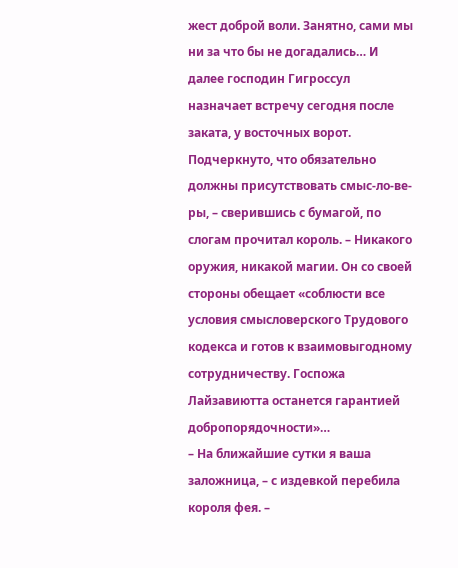жест доброй воли. Занятно, сами мы ни за что бы не догадались… И далее господин Гигроссул назначает встречу сегодня после заката, у восточных ворот. Подчеркнуто, что обязательно должны присутствовать смыс-ло-ве-ры, – сверившись с бумагой, по слогам прочитал король. – Никакого оружия, никакой магии. Он со своей стороны обещает «соблюсти все условия смысловерского Трудового кодекса и готов к взаимовыгодному сотрудничеству. Госпожа Лайзавиютта останется гарантией добропорядочности»…
– На ближайшие сутки я ваша заложница, – с издевкой перебила короля фея. –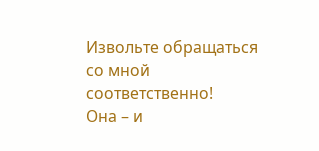Извольте обращаться со мной соответственно!
Она – и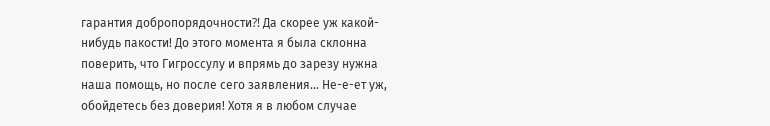гарантия добропорядочности⁈ Да скорее уж какой-нибудь пакости! До этого момента я была склонна поверить, что Гигроссулу и впрямь до зарезу нужна наша помощь, но после сего заявления… Не-е-ет уж, обойдетесь без доверия! Хотя я в любом случае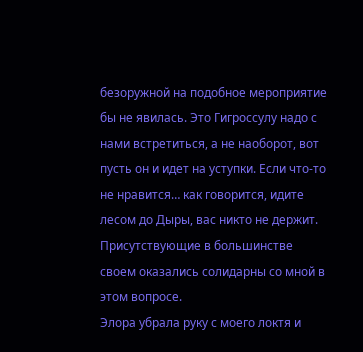безоружной на подобное мероприятие бы не явилась. Это Гигроссулу надо с нами встретиться, а не наоборот, вот пусть он и идет на уступки. Если что-то не нравится… как говорится, идите лесом до Дыры, вас никто не держит.
Присутствующие в большинстве своем оказались солидарны со мной в этом вопросе.
Элора убрала руку с моего локтя и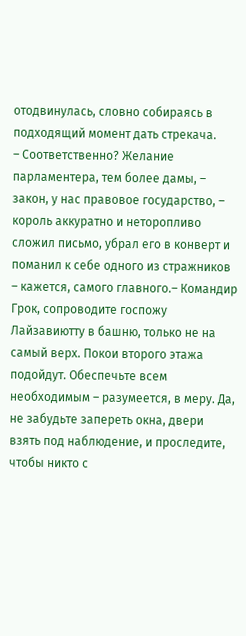отодвинулась, словно собираясь в подходящий момент дать стрекача.
– Соответственно? Желание парламентера, тем более дамы, – закон, у нас правовое государство, – король аккуратно и неторопливо сложил письмо, убрал его в конверт и поманил к себе одного из стражников – кажется, самого главного.– Командир Грок, сопроводите госпожу Лайзавиютту в башню, только не на самый верх. Покои второго этажа подойдут. Обеспечьте всем необходимым – разумеется, в меру. Да, не забудьте запереть окна, двери взять под наблюдение, и проследите, чтобы никто с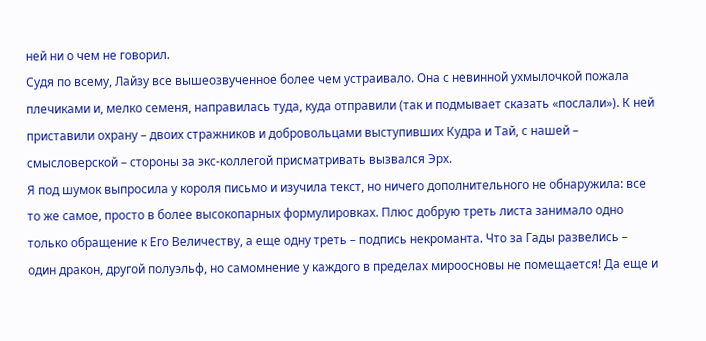ней ни о чем не говорил.
Судя по всему, Лайзу все вышеозвученное более чем устраивало. Она с невинной ухмылочкой пожала плечиками и, мелко семеня, направилась туда, куда отправили (так и подмывает сказать «послали»). К ней приставили охрану – двоих стражников и добровольцами выступивших Кудра и Тай, с нашей – смысловерской – стороны за экс-коллегой присматривать вызвался Эрх.
Я под шумок выпросила у короля письмо и изучила текст, но ничего дополнительного не обнаружила: все то же самое, просто в более высокопарных формулировках. Плюс добрую треть листа занимало одно только обращение к Его Величеству, а еще одну треть – подпись некроманта. Что за Гады развелись – один дракон, другой полуэльф, но самомнение у каждого в пределах мироосновы не помещается! Да еще и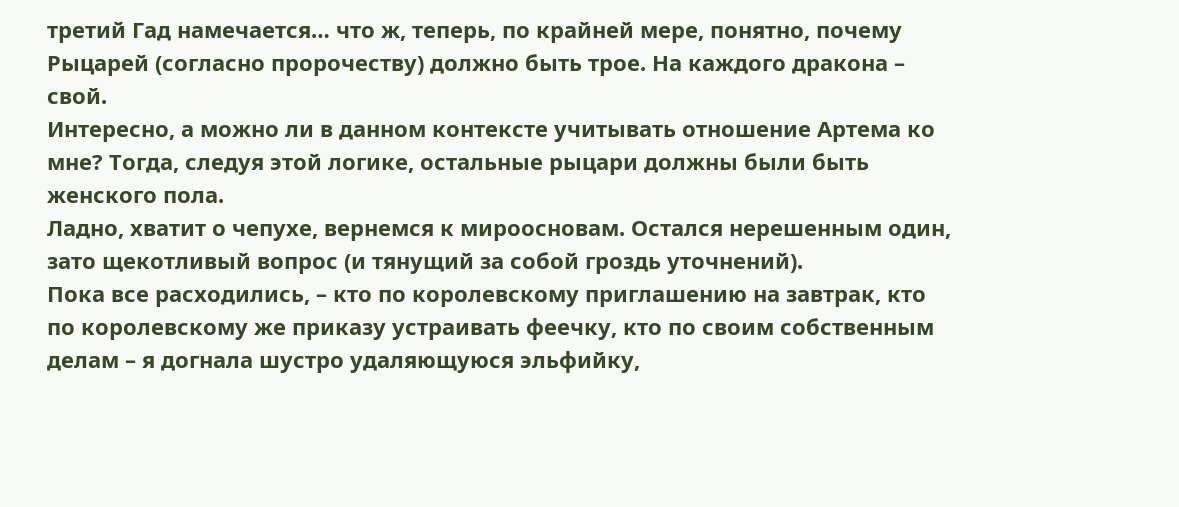третий Гад намечается… что ж, теперь, по крайней мере, понятно, почему Рыцарей (согласно пророчеству) должно быть трое. На каждого дракона – свой.
Интересно, а можно ли в данном контексте учитывать отношение Артема ко мне? Тогда, следуя этой логике, остальные рыцари должны были быть женского пола.
Ладно, хватит о чепухе, вернемся к мироосновам. Остался нерешенным один, зато щекотливый вопрос (и тянущий за собой гроздь уточнений).
Пока все расходились, – кто по королевскому приглашению на завтрак, кто по королевскому же приказу устраивать феечку, кто по своим собственным делам – я догнала шустро удаляющуюся эльфийку,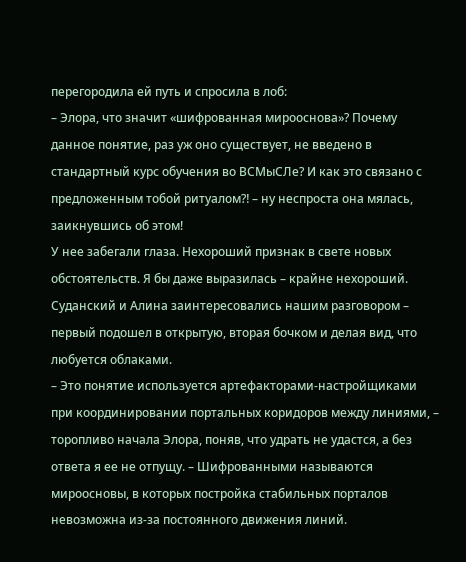перегородила ей путь и спросила в лоб:
– Элора, что значит «шифрованная мирооснова»? Почему данное понятие, раз уж оно существует, не введено в стандартный курс обучения во ВСМыСЛе? И как это связано с предложенным тобой ритуалом⁈ – ну неспроста она мялась, заикнувшись об этом!
У нее забегали глаза. Нехороший признак в свете новых обстоятельств. Я бы даже выразилась – крайне нехороший.
Суданский и Алина заинтересовались нашим разговором – первый подошел в открытую, вторая бочком и делая вид, что любуется облаками.
– Это понятие используется артефакторами-настройщиками при координировании портальных коридоров между линиями, – торопливо начала Элора, поняв, что удрать не удастся, а без ответа я ее не отпущу. – Шифрованными называются мироосновы, в которых постройка стабильных порталов невозможна из-за постоянного движения линий.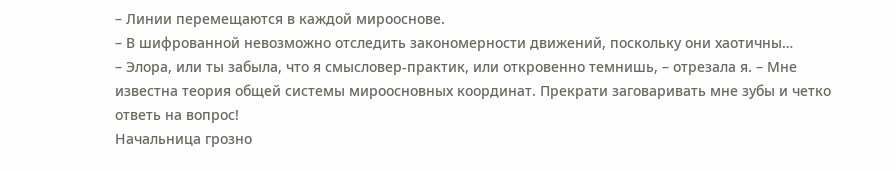– Линии перемещаются в каждой мирооснове.
– В шифрованной невозможно отследить закономерности движений, поскольку они хаотичны…
– Элора, или ты забыла, что я смысловер-практик, или откровенно темнишь, – отрезала я. – Мне известна теория общей системы мироосновных координат. Прекрати заговаривать мне зубы и четко ответь на вопрос!
Начальница грозно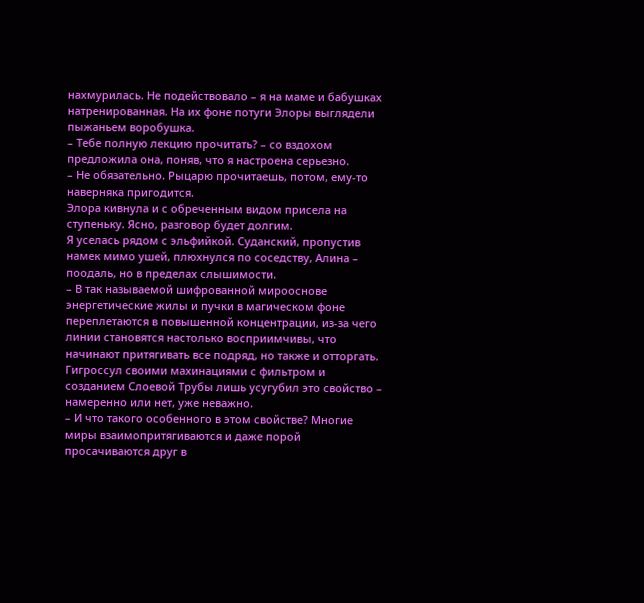нахмурилась. Не подействовало – я на маме и бабушках натренированная. На их фоне потуги Элоры выглядели пыжаньем воробушка.
– Тебе полную лекцию прочитать? – со вздохом предложила она, поняв, что я настроена серьезно.
– Не обязательно. Рыцарю прочитаешь, потом, ему-то наверняка пригодится.
Элора кивнула и с обреченным видом присела на ступеньку. Ясно, разговор будет долгим.
Я уселась рядом с эльфийкой. Суданский, пропустив намек мимо ушей, плюхнулся по соседству, Алина – поодаль, но в пределах слышимости.
– В так называемой шифрованной мирооснове энергетические жилы и пучки в магическом фоне переплетаются в повышенной концентрации, из-за чего линии становятся настолько восприимчивы, что начинают притягивать все подряд, но также и отторгать. Гигроссул своими махинациями с фильтром и созданием Слоевой Трубы лишь усугубил это свойство – намеренно или нет, уже неважно.
– И что такого особенного в этом свойстве? Многие миры взаимопритягиваются и даже порой просачиваются друг в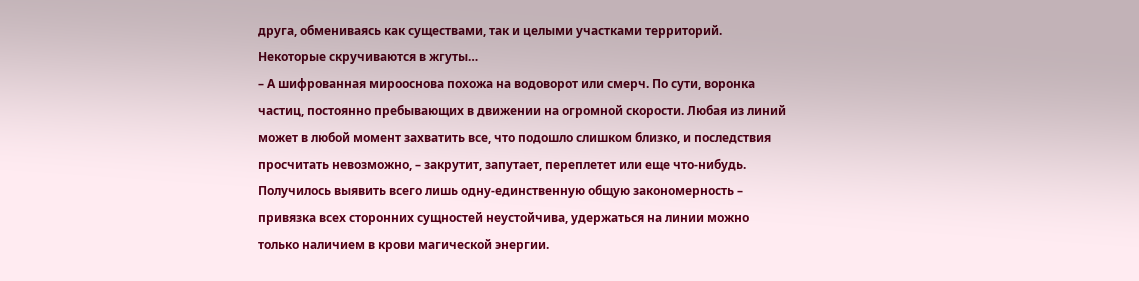друга, обмениваясь как существами, так и целыми участками территорий. Некоторые скручиваются в жгуты…
– А шифрованная мирооснова похожа на водоворот или смерч. По сути, воронка частиц, постоянно пребывающих в движении на огромной скорости. Любая из линий может в любой момент захватить все, что подошло слишком близко, и последствия просчитать невозможно, – закрутит, запутает, переплетет или еще что-нибудь. Получилось выявить всего лишь одну-единственную общую закономерность – привязка всех сторонних сущностей неустойчива, удержаться на линии можно только наличием в крови магической энергии.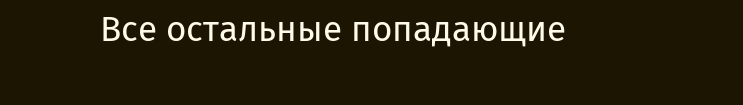Все остальные попадающие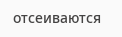отсеиваются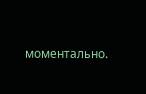моментально.